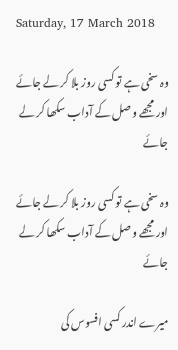Saturday, 17 March 2018

وہ سخی ہے تو کسی روز بلا کر لے جائے اور مجھے وصل کے آداب سکھا کر لے جائے

وہ سخی ہے تو کسی روز بلا کر لے جائے
اور مجھے وصل کے آداب سکھا کر لے جائے

میرے اندر کسی افسوس کی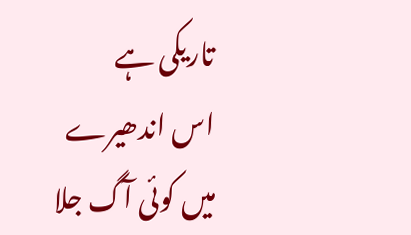تاریکی ہے
اس اندھیرے میں کوئی آگ جلا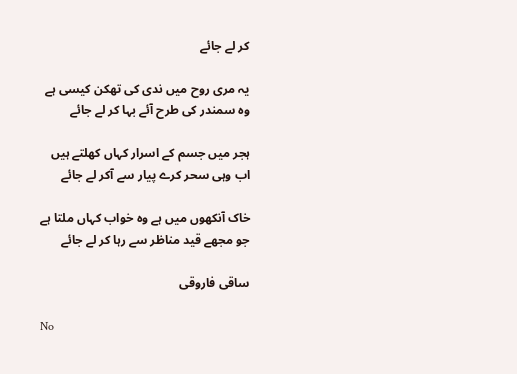کر لے جائے

یہ مری روح میں ندی کی تھکن کیسی ہے
وہ سمندر کی طرح آئے بہا کر لے جائے

ہجر میں جسم کے اسرار کہاں کھلتے ہیں
اب وہی سحر کرے پیار سے آکر لے جائے

خاک آنکھوں میں ہے وہ خواب کہاں ملتا ہے
جو مجھے قید مناظر سے رہا کر لے جائے

ساقی فاروقی

No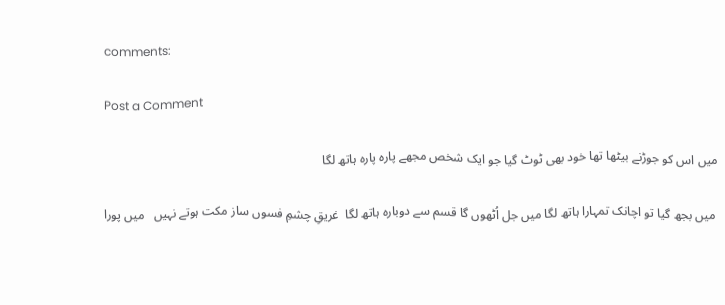comments:

Post a Comment

میں اس کو جوڑنے بیٹھا تھا خود بھی ٹوٹ گیا جو ایک شخص مجھے پارہ پارہ ہاتھ لگا

 میں بجھ گیا تو اچانک تمہارا ہاتھ لگا میں جل اُٹھوں گا قسم سے دوبارہ ہاتھ لگا  غریقِ چشمِ فسوں ساز مکت ہوتے نہیں   میں پورا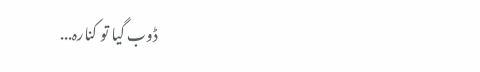ڈوب گیا تو کنارہ...